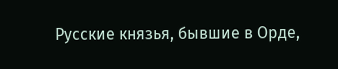Русские князья, бывшие в Орде,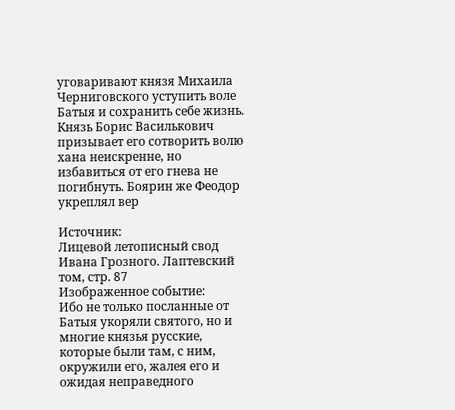уговаривают князя Михаила Черниговского уступить воле Батыя и сохранить себе жизнь. Князь Борис Василькович призывает его сотворить волю хана неискренне, но избавиться от его гнева не погибнуть. Боярин же Феодор укреплял вер

Источник:
Лицевой летописный свод Ивана Грозного. Лаптевский том, стр. 87
Изображенное событие:
Ибо не только посланные от Батыя укоряли святого, но и многие князья русские, которые были там, с ним, окружили его, жалея его и ожидая неправедного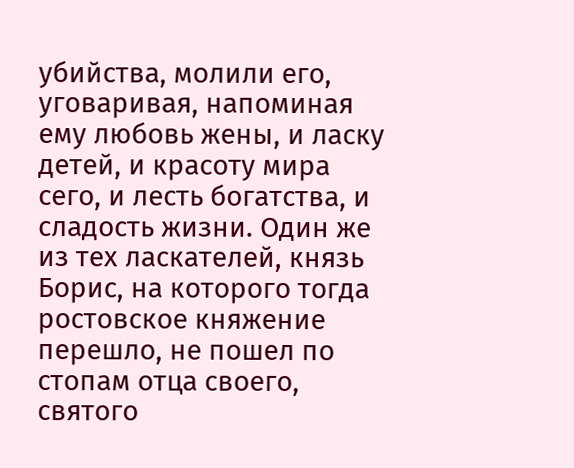убийства, молили его, уговаривая, напоминая ему любовь жены, и ласку детей, и красоту мира сего, и лесть богатства, и сладость жизни. Один же из тех ласкателей, князь Борис, на которого тогда ростовское княжение перешло, не пошел по стопам отца своего, святого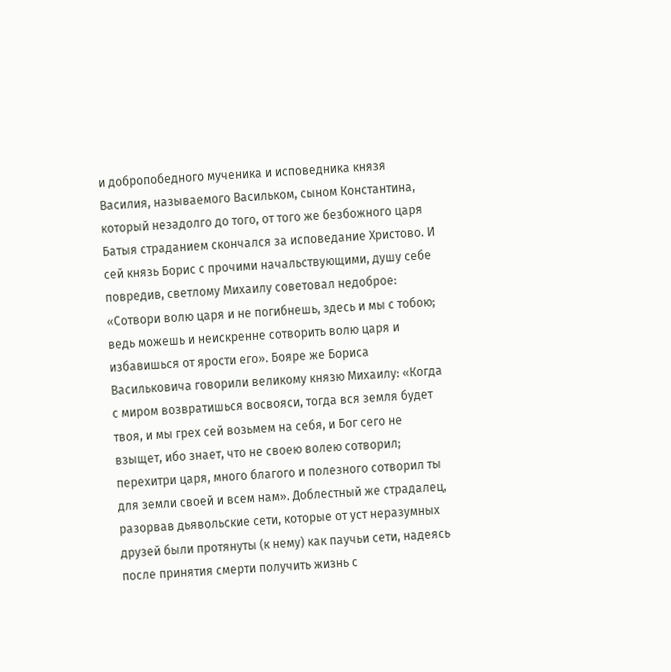и добропобедного мученика и исповедника князя Василия, называемого Васильком, сыном Константина, который незадолго до того, от того же безбожного царя Батыя страданием скончался за исповедание Христово. И сей князь Борис с прочими начальствующими, душу себе повредив, светлому Михаилу советовал недоброе: «Сотвори волю царя и не погибнешь, здесь и мы с тобою; ведь можешь и неискренне сотворить волю царя и избавишься от ярости его». Бояре же Бориса Васильковича говорили великому князю Михаилу: «Когда с миром возвратишься восвояси, тогда вся земля будет твоя, и мы грех сей возьмем на себя, и Бог сего не взыщет, ибо знает, что не своею волею сотворил; перехитри царя, много благого и полезного сотворил ты для земли своей и всем нам». Доблестный же страдалец, разорвав дьявольские сети, которые от уст неразумных друзей были протянуты (к нему) как паучьи сети, надеясь после принятия смерти получить жизнь с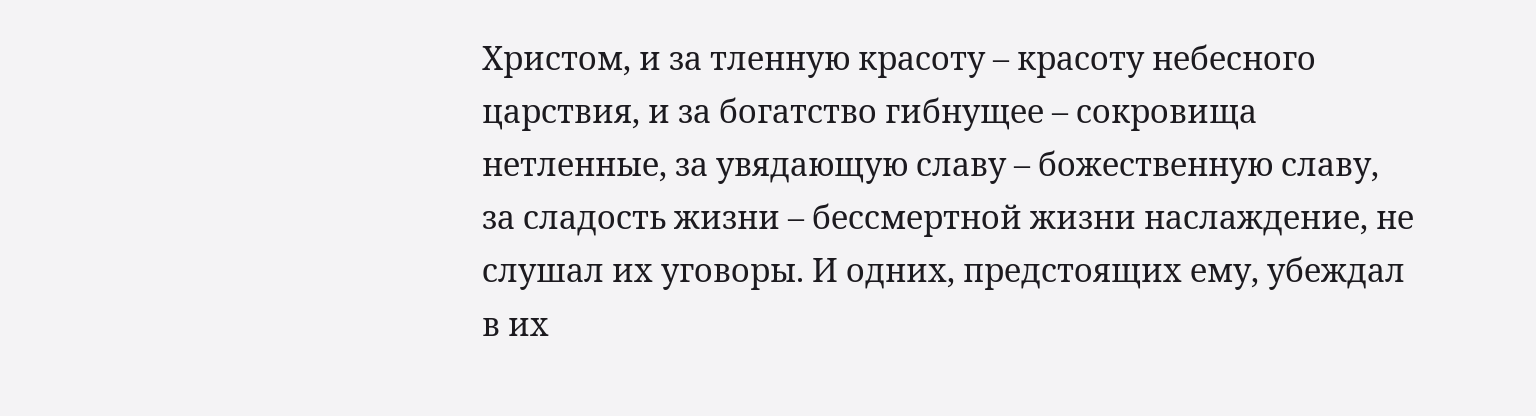Христом, и за тленную красоту – красоту небесного царствия, и за богатство гибнущее – сокровища нетленные, за увядающую славу – божественную славу, за сладость жизни – бессмертной жизни наслаждение, не слушал их уговоры. И одних, предстоящих ему, убеждал в их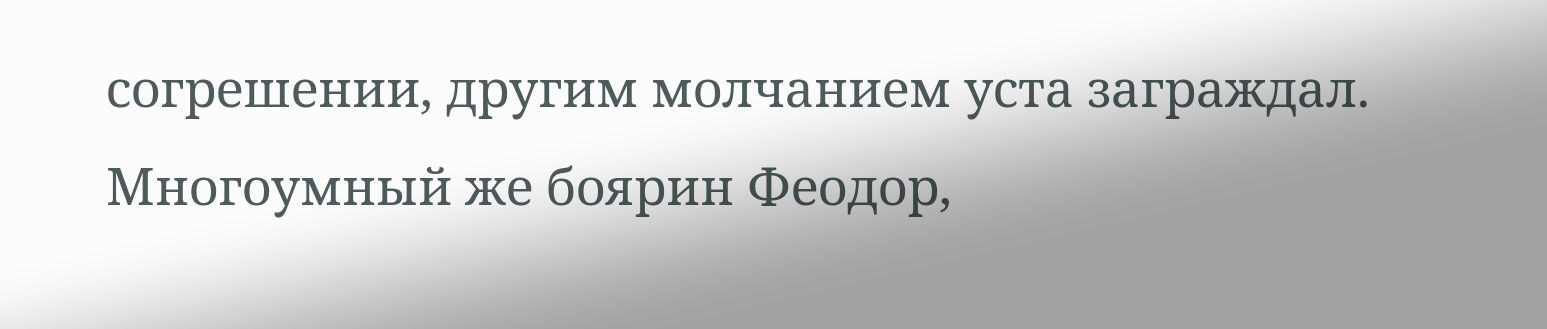согрешении, другим молчанием уста заграждал. Многоумный же боярин Феодор,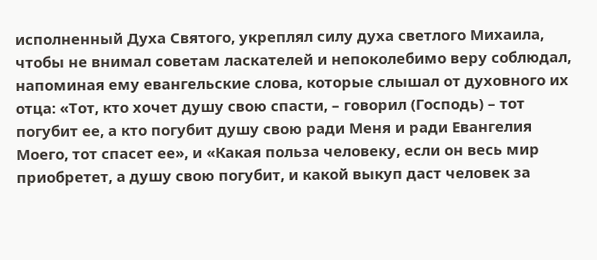исполненный Духа Святого, укреплял силу духа светлого Михаила, чтобы не внимал советам ласкателей и непоколебимо веру соблюдал, напоминая ему евангельские слова, которые слышал от духовного их отца: «Тот, кто хочет душу свою спасти, – говорил (Господь) – тот погубит ее, а кто погубит душу свою ради Меня и ради Евангелия Моего, тот спасет ее», и «Какая польза человеку, если он весь мир приобретет, а душу свою погубит, и какой выкуп даст человек за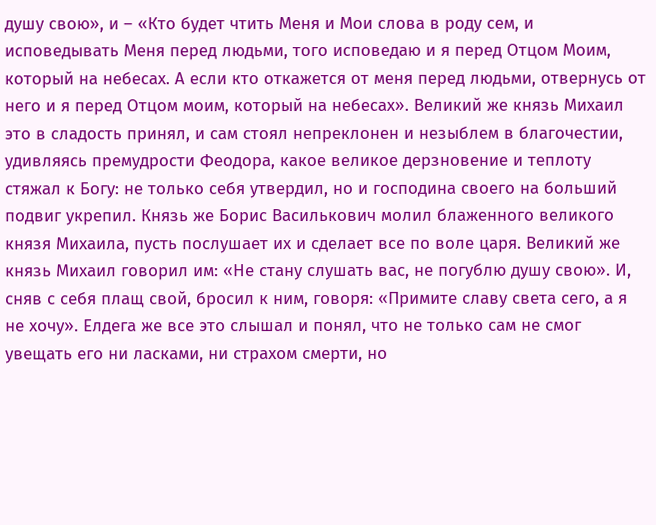душу свою», и – «Кто будет чтить Меня и Мои слова в роду сем, и исповедывать Меня перед людьми, того исповедаю и я перед Отцом Моим, который на небесах. А если кто откажется от меня перед людьми, отвернусь от него и я перед Отцом моим, который на небесах». Великий же князь Михаил это в сладость принял, и сам стоял непреклонен и незыблем в благочестии, удивляясь премудрости Феодора, какое великое дерзновение и теплоту стяжал к Богу: не только себя утвердил, но и господина своего на больший подвиг укрепил. Князь же Борис Василькович молил блаженного великого князя Михаила, пусть послушает их и сделает все по воле царя. Великий же князь Михаил говорил им: «Не стану слушать вас, не погублю душу свою». И, сняв с себя плащ свой, бросил к ним, говоря: «Примите славу света сего, а я не хочу». Елдега же все это слышал и понял, что не только сам не смог увещать его ни ласками, ни страхом смерти, но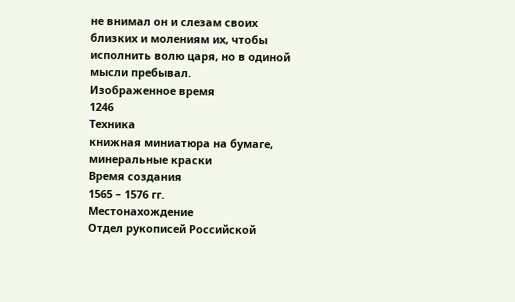не внимал он и слезам своих близких и молениям их, чтобы исполнить волю царя, но в одиной мысли пребывал.
Изображенное время
1246
Техника
книжная миниатюра на бумаге, минеральные краски
Время создания
1565 – 1576 гг.
Местонахождение
Отдел рукописей Российской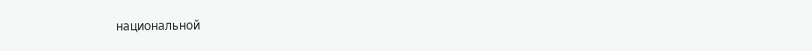национальной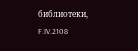библиотеки, F.IV.2108